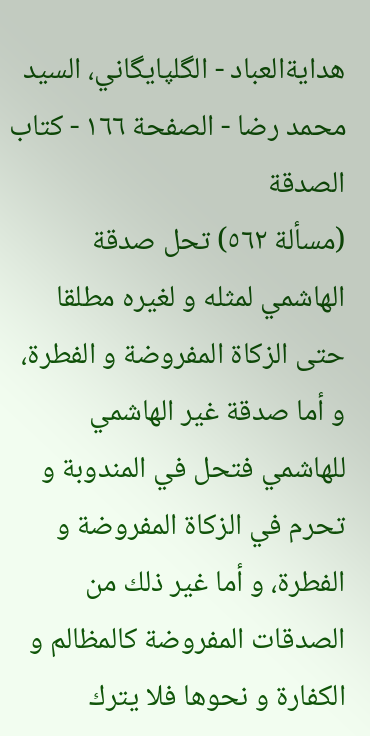هدايةالعباد - الگلپايگاني، السيد محمد رضا - الصفحة ١٦٦ - كتاب الصدقة
(مسألة ٥٦٢) تحل صدقة الهاشمي لمثله و لغيره مطلقا حتى الزكاة المفروضة و الفطرة، و أما صدقة غير الهاشمي للهاشمي فتحل في المندوبة و تحرم في الزكاة المفروضة و الفطرة، و أما غير ذلك من الصدقات المفروضة كالمظالم و الكفارة و نحوها فلا يترك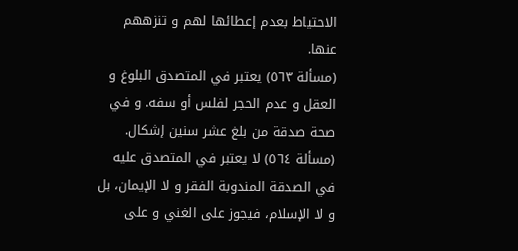الاحتياط بعدم إعطائها لهم و تنزههم عنها.
(مسألة ٥٦٣) يعتبر في المتصدق البلوغ و العقل و عدم الحجر لفلس أو سفه. و في صحة صدقة من بلغ عشر سنين إشكال.
(مسألة ٥٦٤) لا يعتبر في المتصدق عليه في الصدقة المندوبة الفقر و لا الإيمان، بل و لا الإسلام، فيجوز على الغني و على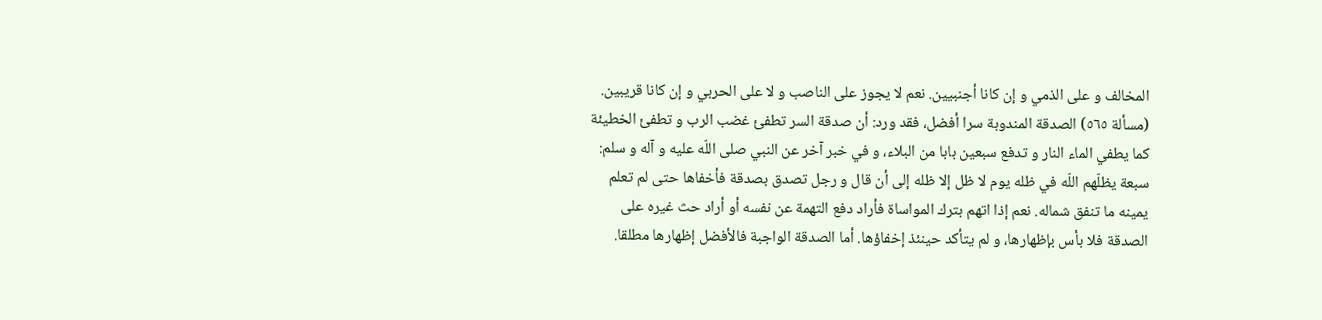المخالف و على الذمي و إن كانا أجنبيين. نعم لا يجوز على الناصب و لا على الحربي و إن كانا قريبين.
(مسألة ٥٦٥) الصدقة المندوبة سرا أفضل، فقد ورد: أن صدقة السر تطفئ غضب الرب و تطفئ الخطيئة كما يطفي الماء النار و تدفع سبعين بابا من البلاء، و في خبر آخر عن النبي صلى اللّه عليه و آله و سلم: سبعة يظلّهم اللّه في ظله يوم لا ظل إلا ظله إلى أن قال و رجل تصدق بصدقة فأخفاها حتى لم تعلم يمينه ما تنفق شماله. نعم إذا اتهم بترك المواساة فأراد دفع التهمة عن نفسه أو أراد حث غيره على الصدقة فلا بأس بإظهارها، و لم يتأكد حينئذ إخفاؤها. أما الصدقة الواجبة فالأفضل إظهارها مطلقا.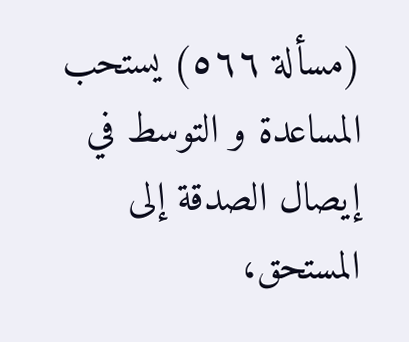(مسألة ٥٦٦) يستحب المساعدة و التوسط في إيصال الصدقة إلى المستحق،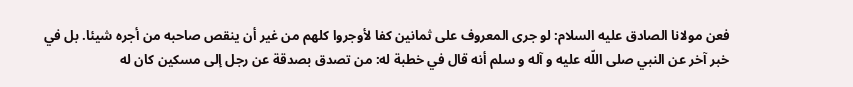فعن مولانا الصادق عليه السلام: لو جرى المعروف على ثمانين كفا لأوجروا كلهم من غير أن ينقص صاحبه من أجره شيئا. بل في خبر آخر عن النبي صلى اللّه عليه و آله و سلم أنه قال في خطبة له: من تصدق بصدقة عن رجل إلى مسكين كان له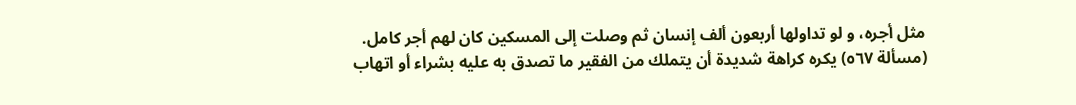مثل أجره، و لو تداولها أربعون ألف إنسان ثم وصلت إلى المسكين كان لهم أجر كامل.
(مسألة ٥٦٧) يكره كراهة شديدة أن يتملك من الفقير ما تصدق به عليه بشراء أو اتهاب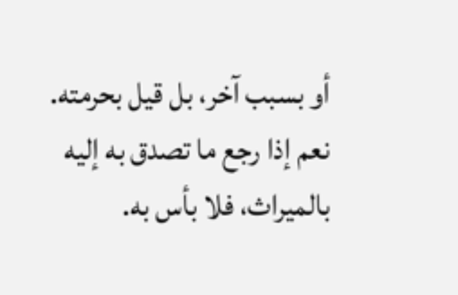أو بسبب آخر، بل قيل بحرمته. نعم إذا رجع ما تصدق به إليه بالميراث، فلا بأس به.